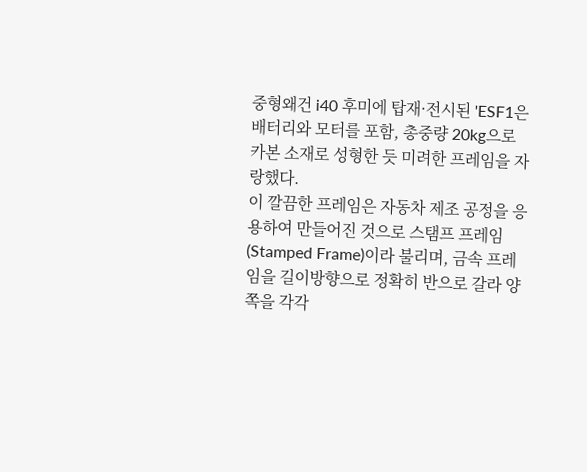중형왜건 i40 후미에 탑재·전시된 'ESF1은 배터리와 모터를 포함, 총중량 20kg으로 카본 소재로 성형한 듯 미려한 프레임을 자랑했다.
이 깔끔한 프레임은 자동차 제조 공정을 응용하여 만들어진 것으로 스탬프 프레임(Stamped Frame)이라 불리며, 금속 프레임을 길이방향으로 정확히 반으로 갈라 양쪽을 각각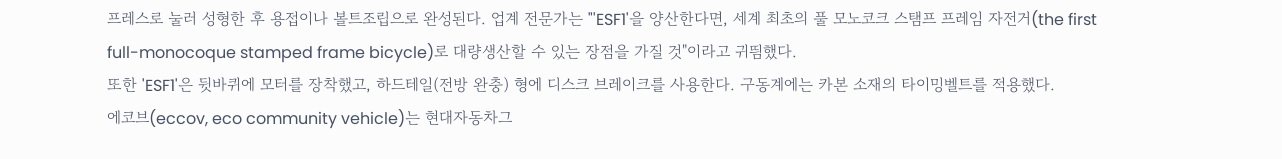프레스로 눌러 성형한 후 용접이나 볼트조립으로 완성된다. 업계 전문가는 "'ESF1'을 양산한다면, 세계 최초의 풀 모노코크 스탬프 프레임 자전거(the first full-monocoque stamped frame bicycle)로 대량생산할 수 있는 장점을 가질 것"이라고 귀띔했다.
또한 'ESF1'은 뒷바퀴에 모터를 장착했고, 하드테일(전방 완충) 형에 디스크 브레이크를 사용한다. 구동계에는 카본 소재의 타이밍벨트를 적용했다.
에코브(eccov, eco community vehicle)는 현대자동차그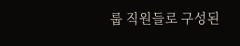룹 직원들로 구성된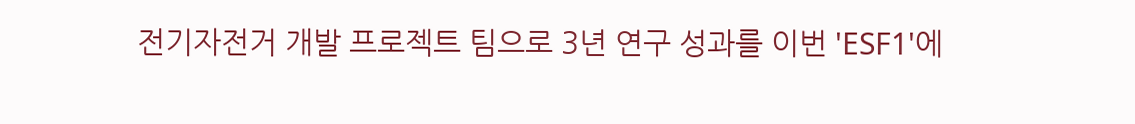전기자전거 개발 프로젝트 팀으로 3년 연구 성과를 이번 'ESF1'에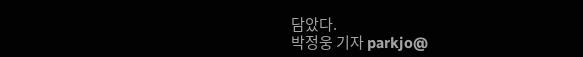담았다.
박정웅 기자 parkjo@